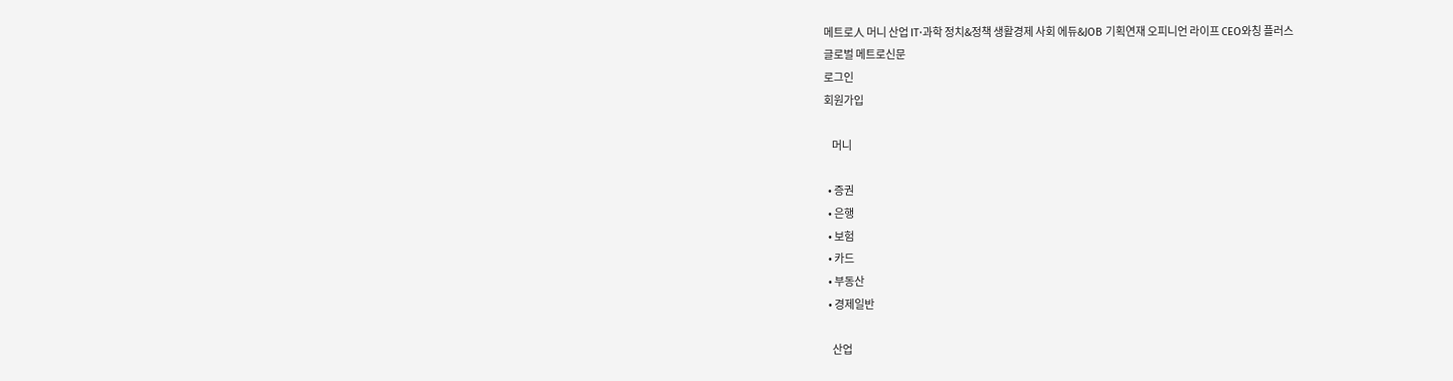메트로人 머니 산업 IT·과학 정치&정책 생활경제 사회 에듀&JOB 기획연재 오피니언 라이프 CEO와칭 플러스
글로벌 메트로신문
로그인
회원가입

    머니

  • 증권
  • 은행
  • 보험
  • 카드
  • 부동산
  • 경제일반

    산업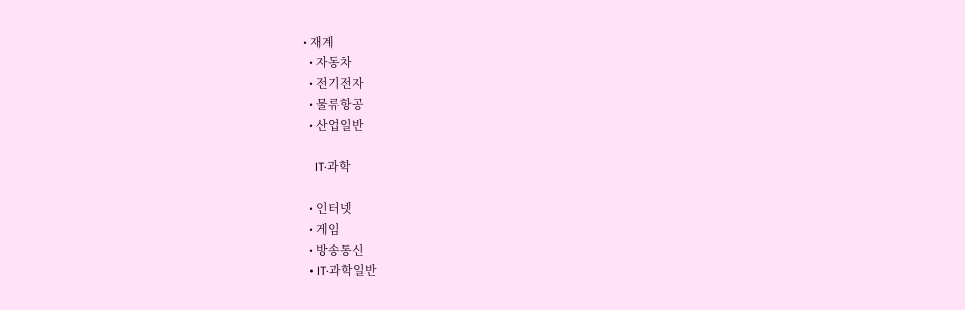• 재계
  • 자동차
  • 전기전자
  • 물류항공
  • 산업일반

    IT·과학

  • 인터넷
  • 게임
  • 방송통신
  • IT·과학일반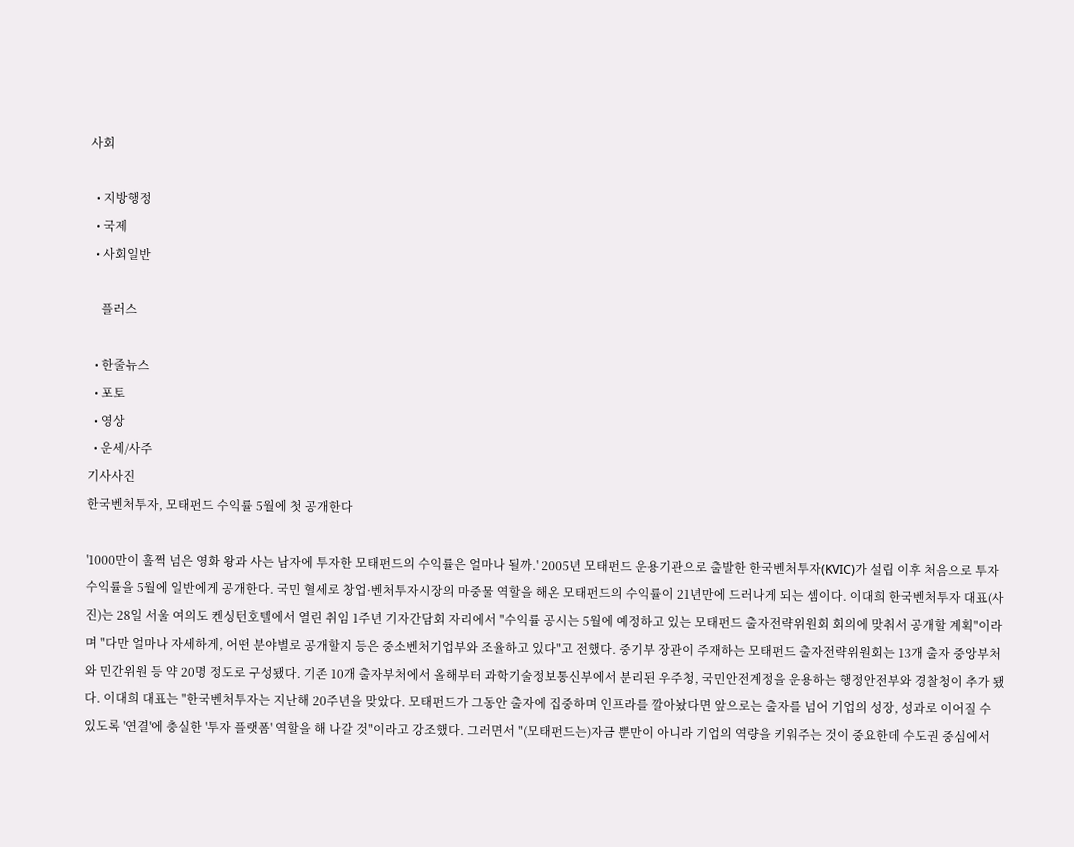사회

  • 지방행정
  • 국제
  • 사회일반

    플러스

  • 한줄뉴스
  • 포토
  • 영상
  • 운세/사주
기사사진
한국벤처투자, 모태펀드 수익률 5월에 첫 공개한다

'1000만이 훌쩍 넘은 영화 왕과 사는 남자에 투자한 모태펀드의 수익률은 얼마나 될까.' 2005년 모태펀드 운용기관으로 출발한 한국벤처투자(KVIC)가 설립 이후 처음으로 투자 수익률을 5월에 일반에게 공개한다. 국민 혈세로 창업·벤처투자시장의 마중물 역할을 해온 모태펀드의 수익률이 21년만에 드러나게 되는 셈이다. 이대희 한국벤처투자 대표(사진)는 28일 서울 여의도 켄싱턴호텔에서 열린 취임 1주년 기자간담회 자리에서 "수익률 공시는 5월에 예정하고 있는 모태펀드 출자전략위원회 회의에 맞춰서 공개할 계획"이라며 "다만 얼마나 자세하게, 어떤 분야별로 공개할지 등은 중소벤처기업부와 조율하고 있다"고 전했다. 중기부 장관이 주재하는 모태펀드 출자전략위원회는 13개 출자 중앙부처와 민간위원 등 약 20명 정도로 구성됐다. 기존 10개 출자부처에서 올해부터 과학기술정보통신부에서 분리된 우주청, 국민안전계정을 운용하는 행정안전부와 경찰청이 추가 됐다. 이대희 대표는 "한국벤처투자는 지난해 20주년을 맞았다. 모태펀드가 그동안 출자에 집중하며 인프라를 깔아놨다면 앞으로는 출자를 넘어 기업의 성장, 성과로 이어질 수 있도록 '연결'에 충실한 '투자 플랫폼' 역할을 해 나갈 것"이라고 강조했다. 그러면서 "(모태펀드는)자금 뿐만이 아니라 기업의 역량을 키워주는 것이 중요한데 수도권 중심에서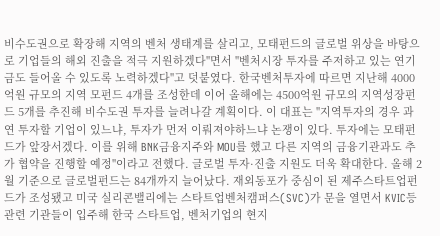비수도권으로 확장해 지역의 벤처 생태계를 살리고, 모태펀드의 글로벌 위상을 바탕으로 기업들의 해외 진출을 적극 지원하겠다"면서 "벤처시장 투자를 주저하고 있는 연기금도 들어올 수 있도록 노력하겠다"고 덧붙였다. 한국벤처투자에 따르면 지난해 4000억원 규모의 지역 모펀드 4개를 조성한데 이어 올해에는 4500억원 규모의 지역성장펀드 5개를 추진해 비수도권 투자를 늘려나갈 계획이다. 이 대표는 "지역투자의 경우 과연 투자할 기업이 있느냐, 투자가 먼저 이뤄져야하느냐 논쟁이 있다. 투자에는 모태펀드가 앞장서겠다. 이를 위해 BNK금융지주와 MOU를 했고 다른 지역의 금융기관과도 추가 협약을 진행할 예정"이라고 전했다. 글로벌 투자·진출 지원도 더욱 확대한다. 올해 2월 기준으로 글로벌펀드는 84개까지 늘어났다. 재외동포가 중심이 된 제주스타트업펀드가 조성됐고 미국 실리콘밸리에는 스타트업벤처캠퍼스(SVC)가 문을 열면서 KVIC등 관련 기관들이 입주해 한국 스타트업, 벤처기업의 현지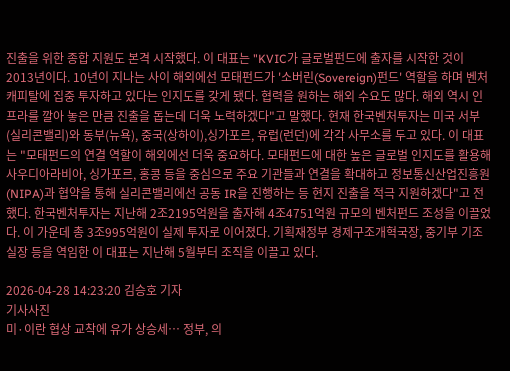진출을 위한 종합 지원도 본격 시작했다. 이 대표는 "KVIC가 글로벌펀드에 출자를 시작한 것이 2013년이다. 10년이 지나는 사이 해외에선 모태펀드가 '소버린(Sovereign)펀드' 역할을 하며 벤처캐피탈에 집중 투자하고 있다는 인지도를 갖게 됐다. 협력을 원하는 해외 수요도 많다. 해외 역시 인프라를 깔아 놓은 만큼 진출을 돕는데 더욱 노력하겠다"고 말했다. 현재 한국벤처투자는 미국 서부(실리콘밸리)와 동부(뉴욕), 중국(상하이),싱가포르, 유럽(런던)에 각각 사무소를 두고 있다. 이 대표는 "모태펀드의 연결 역할이 해외에선 더욱 중요하다. 모태펀드에 대한 높은 글로벌 인지도를 활용해 사우디아라비아, 싱가포르, 홍콩 등을 중심으로 주요 기관들과 연결을 확대하고 정보통신산업진흥원(NIPA)과 협약을 통해 실리콘밸리에선 공동 IR을 진행하는 등 현지 진출을 적극 지원하겠다"고 전했다. 한국벤처투자는 지난해 2조2195억원을 출자해 4조4751억원 규모의 벤처펀드 조성을 이끌었다. 이 가운데 총 3조995억원이 실제 투자로 이어졌다. 기획재정부 경제구조개혁국장, 중기부 기조실장 등을 역임한 이 대표는 지난해 5월부터 조직을 이끌고 있다.

2026-04-28 14:23:20 김승호 기자
기사사진
미·이란 협상 교착에 유가 상승세… 정부, 의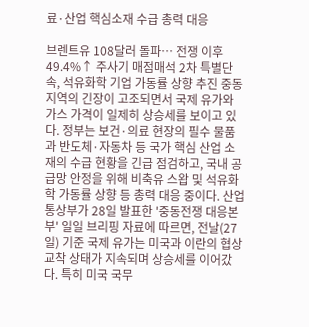료·산업 핵심소재 수급 총력 대응

브렌트유 108달러 돌파… 전쟁 이후 49.4%↑ 주사기 매점매석 2차 특별단속, 석유화학 기업 가동률 상향 추진 중동 지역의 긴장이 고조되면서 국제 유가와 가스 가격이 일제히 상승세를 보이고 있다. 정부는 보건·의료 현장의 필수 물품과 반도체·자동차 등 국가 핵심 산업 소재의 수급 현황을 긴급 점검하고, 국내 공급망 안정을 위해 비축유 스왑 및 석유화학 가동률 상향 등 총력 대응 중이다. 산업통상부가 28일 발표한 '중동전쟁 대응본부' 일일 브리핑 자료에 따르면, 전날(27일) 기준 국제 유가는 미국과 이란의 협상 교착 상태가 지속되며 상승세를 이어갔다. 특히 미국 국무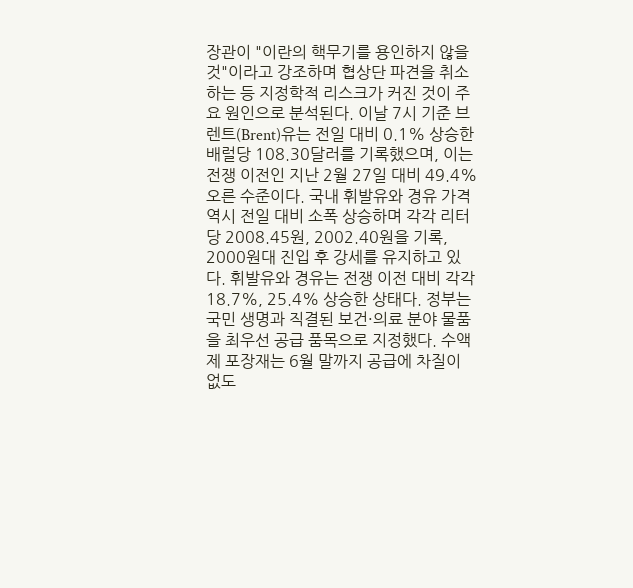장관이 "이란의 핵무기를 용인하지 않을 것"이라고 강조하며 협상단 파견을 취소하는 등 지정학적 리스크가 커진 것이 주요 원인으로 분석된다. 이날 7시 기준 브렌트(Brent)유는 전일 대비 0.1% 상승한 배럴당 108.30달러를 기록했으며, 이는 전쟁 이전인 지난 2월 27일 대비 49.4% 오른 수준이다. 국내 휘발유와 경유 가격 역시 전일 대비 소폭 상승하며 각각 리터당 2008.45원, 2002.40원을 기록, 2000원대 진입 후 강세를 유지하고 있다. 휘발유와 경유는 전쟁 이전 대비 각각 18.7%, 25.4% 상승한 상태다. 정부는 국민 생명과 직결된 보건·의료 분야 물품을 최우선 공급 품목으로 지정했다. 수액제 포장재는 6월 말까지 공급에 차질이 없도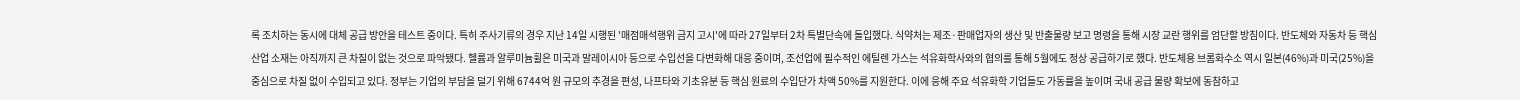록 조치하는 동시에 대체 공급 방안을 테스트 중이다. 특히 주사기류의 경우 지난 14일 시행된 '매점매석행위 금지 고시'에 따라 27일부터 2차 특별단속에 돌입했다. 식약처는 제조·판매업자의 생산 및 반출물량 보고 명령을 통해 시장 교란 행위를 엄단할 방침이다. 반도체와 자동차 등 핵심 산업 소재는 아직까지 큰 차질이 없는 것으로 파악됐다. 헬륨과 알루미늄휠은 미국과 말레이시아 등으로 수입선을 다변화해 대응 중이며, 조선업에 필수적인 에틸렌 가스는 석유화학사와의 협의를 통해 5월에도 정상 공급하기로 했다. 반도체용 브롬화수소 역시 일본(46%)과 미국(25%)을 중심으로 차질 없이 수입되고 있다. 정부는 기업의 부담을 덜기 위해 6744억 원 규모의 추경을 편성, 나프타와 기초유분 등 핵심 원료의 수입단가 차액 50%를 지원한다. 이에 응해 주요 석유화학 기업들도 가동률을 높이며 국내 공급 물량 확보에 동참하고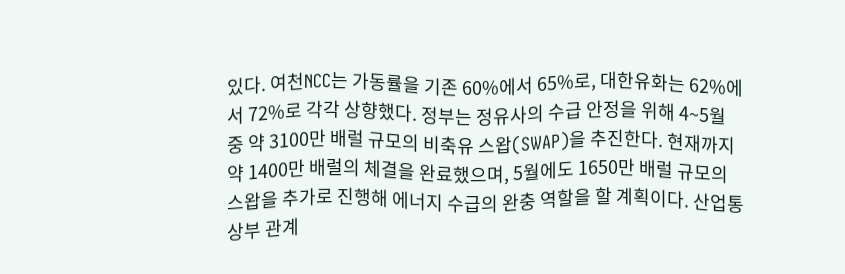있다. 여천NCC는 가동률을 기존 60%에서 65%로, 대한유화는 62%에서 72%로 각각 상향했다. 정부는 정유사의 수급 안정을 위해 4~5월 중 약 3100만 배럴 규모의 비축유 스왑(SWAP)을 추진한다. 현재까지 약 1400만 배럴의 체결을 완료했으며, 5월에도 1650만 배럴 규모의 스왑을 추가로 진행해 에너지 수급의 완충 역할을 할 계획이다. 산업통상부 관계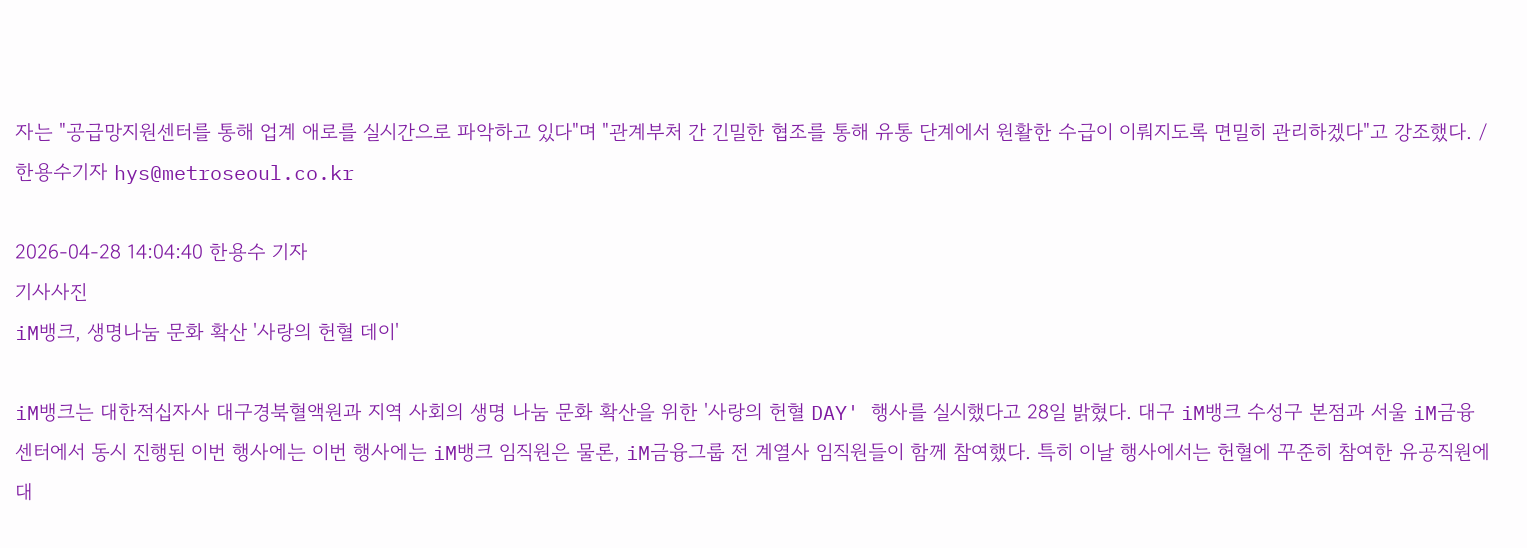자는 "공급망지원센터를 통해 업계 애로를 실시간으로 파악하고 있다"며 "관계부처 간 긴밀한 협조를 통해 유통 단계에서 원활한 수급이 이뤄지도록 면밀히 관리하겠다"고 강조했다. /한용수기자 hys@metroseoul.co.kr

2026-04-28 14:04:40 한용수 기자
기사사진
iM뱅크, 생명나눔 문화 확산 '사랑의 헌혈 데이'

iM뱅크는 대한적십자사 대구경북혈액원과 지역 사회의 생명 나눔 문화 확산을 위한 '사랑의 헌혈 DAY' 행사를 실시했다고 28일 밝혔다. 대구 iM뱅크 수성구 본점과 서울 iM금융센터에서 동시 진행된 이번 행사에는 이번 행사에는 iM뱅크 임직원은 물론, iM금융그룹 전 계열사 임직원들이 함께 참여했다. 특히 이날 행사에서는 헌혈에 꾸준히 참여한 유공직원에 대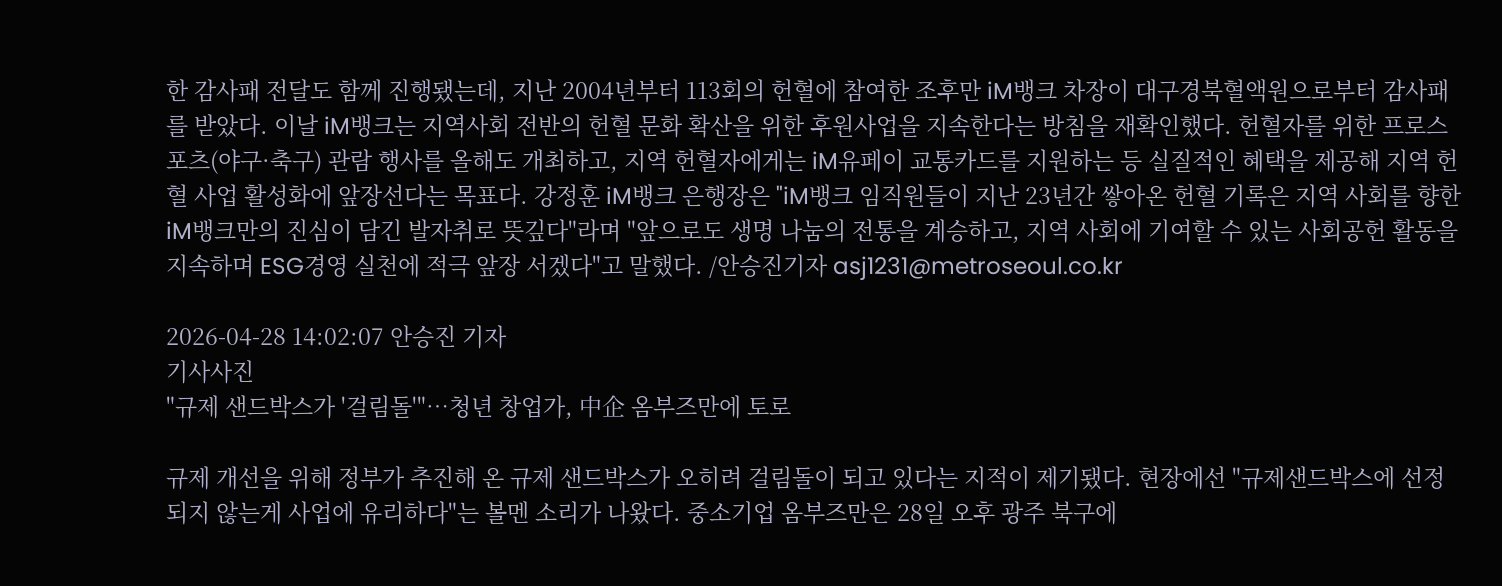한 감사패 전달도 함께 진행됐는데, 지난 2004년부터 113회의 헌혈에 참여한 조후만 iM뱅크 차장이 대구경북혈액원으로부터 감사패를 받았다. 이날 iM뱅크는 지역사회 전반의 헌혈 문화 확산을 위한 후원사업을 지속한다는 방침을 재확인했다. 헌혈자를 위한 프로스포츠(야구·축구) 관람 행사를 올해도 개최하고, 지역 헌혈자에게는 iM유페이 교통카드를 지원하는 등 실질적인 혜택을 제공해 지역 헌혈 사업 활성화에 앞장선다는 목표다. 강정훈 iM뱅크 은행장은 "iM뱅크 임직원들이 지난 23년간 쌓아온 헌혈 기록은 지역 사회를 향한 iM뱅크만의 진심이 담긴 발자취로 뜻깊다"라며 "앞으로도 생명 나눔의 전통을 계승하고, 지역 사회에 기여할 수 있는 사회공헌 활동을 지속하며 ESG경영 실천에 적극 앞장 서겠다"고 말했다. /안승진기자 asj1231@metroseoul.co.kr

2026-04-28 14:02:07 안승진 기자
기사사진
"규제 샌드박스가 '걸림돌'"…청년 창업가, 中企 옴부즈만에 토로

규제 개선을 위해 정부가 추진해 온 규제 샌드박스가 오히려 걸림돌이 되고 있다는 지적이 제기됐다. 현장에선 "규제샌드박스에 선정되지 않는게 사업에 유리하다"는 볼멘 소리가 나왔다. 중소기업 옴부즈만은 28일 오후 광주 북구에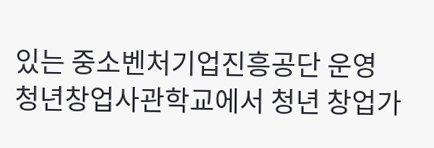있는 중소벤처기업진흥공단 운영 청년창업사관학교에서 청년 창업가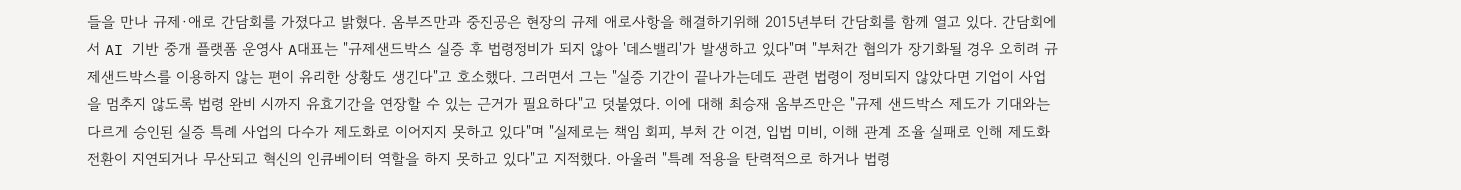들을 만나 규제·애로 간담회를 가졌다고 밝혔다. 옴부즈만과 중진공은 현장의 규제 애로사항을 해결하기위해 2015년부터 간담회를 함께 열고 있다. 간담회에서 AI 기반 중개 플랫폼 운영사 A대표는 "규제샌드박스 실증 후 법령정비가 되지 않아 '데스밸리'가 발생하고 있다"며 "부처간 협의가 장기화될 경우 오히려 규제샌드박스를 이용하지 않는 편이 유리한 상황도 생긴다"고 호소했다. 그러면서 그는 "실증 기간이 끝나가는데도 관련 법령이 정비되지 않았다면 기업이 사업을 멈추지 않도록 법령 완비 시까지 유효기간을 연장할 수 있는 근거가 필요하다"고 덧붙였다. 이에 대해 최승재 옴부즈만은 "규제 샌드박스 제도가 기대와는 다르게 승인된 실증 특례 사업의 다수가 제도화로 이어지지 못하고 있다"며 "실제로는 책임 회피, 부처 간 이견, 입법 미비, 이해 관계 조율 실패로 인해 제도화 전환이 지연되거나 무산되고 혁신의 인큐베이터 역할을 하지 못하고 있다"고 지적했다. 아울러 "특례 적용을 탄력적으로 하거나 법령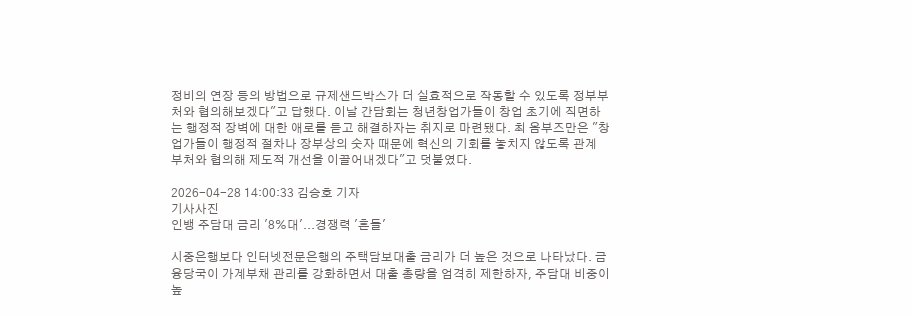정비의 연장 등의 방법으로 규제샌드박스가 더 실효적으로 작동할 수 있도록 정부부처와 협의해보겠다"고 답했다. 이날 간담회는 청년창업가들이 창업 초기에 직면하는 행정적 장벽에 대한 애로를 듣고 해결하자는 취지로 마련됐다. 최 옴부즈만은 "창업가들이 행정적 절차나 장부상의 숫자 때문에 혁신의 기회를 놓치지 않도록 관계 부처와 협의해 제도적 개선을 이끌어내겠다"고 덧붙였다.

2026-04-28 14:00:33 김승호 기자
기사사진
인뱅 주담대 금리 '8%대'...경쟁력 '흔들'

시중은행보다 인터넷전문은행의 주택담보대출 금리가 더 높은 것으로 나타났다. 금융당국이 가계부채 관리를 강화하면서 대출 총량을 엄격히 제한하자, 주담대 비중이 높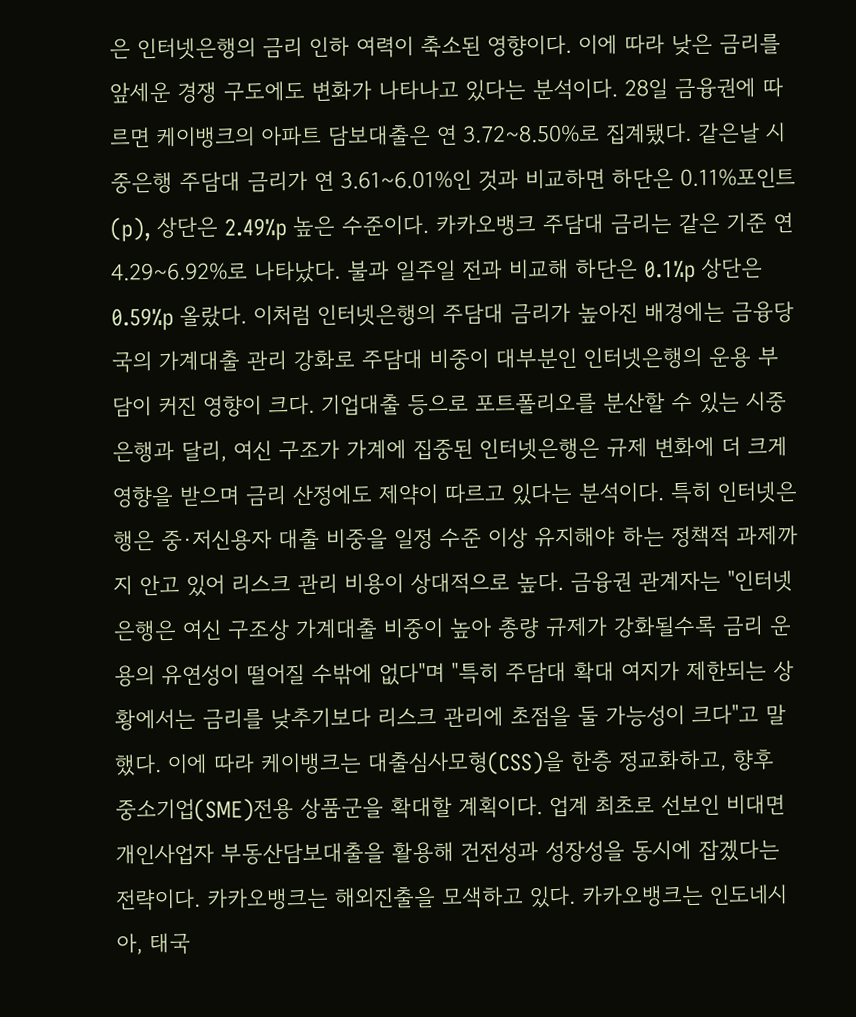은 인터넷은행의 금리 인하 여력이 축소된 영향이다. 이에 따라 낮은 금리를 앞세운 경쟁 구도에도 변화가 나타나고 있다는 분석이다. 28일 금융권에 따르면 케이뱅크의 아파트 담보대출은 연 3.72~8.50%로 집계됐다. 같은날 시중은행 주담대 금리가 연 3.61~6.01%인 것과 비교하면 하단은 0.11%포인트(p), 상단은 2.49%p 높은 수준이다. 카카오뱅크 주담대 금리는 같은 기준 연 4.29~6.92%로 나타났다. 불과 일주일 전과 비교해 하단은 0.1%p 상단은 0.59%p 올랐다. 이처럼 인터넷은행의 주담대 금리가 높아진 배경에는 금융당국의 가계대출 관리 강화로 주담대 비중이 대부분인 인터넷은행의 운용 부담이 커진 영향이 크다. 기업대출 등으로 포트폴리오를 분산할 수 있는 시중은행과 달리, 여신 구조가 가계에 집중된 인터넷은행은 규제 변화에 더 크게 영향을 받으며 금리 산정에도 제약이 따르고 있다는 분석이다. 특히 인터넷은행은 중·저신용자 대출 비중을 일정 수준 이상 유지해야 하는 정책적 과제까지 안고 있어 리스크 관리 비용이 상대적으로 높다. 금융권 관계자는 "인터넷은행은 여신 구조상 가계대출 비중이 높아 총량 규제가 강화될수록 금리 운용의 유연성이 떨어질 수밖에 없다"며 "특히 주담대 확대 여지가 제한되는 상황에서는 금리를 낮추기보다 리스크 관리에 초점을 둘 가능성이 크다"고 말했다. 이에 따라 케이뱅크는 대출심사모형(CSS)을 한층 정교화하고, 향후 중소기업(SME)전용 상품군을 확대할 계획이다. 업계 최초로 선보인 비대면 개인사업자 부동산담보대출을 활용해 건전성과 성장성을 동시에 잡겠다는 전략이다. 카카오뱅크는 해외진출을 모색하고 있다. 카카오뱅크는 인도네시아, 태국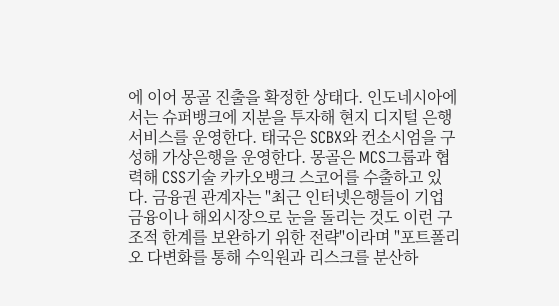에 이어 몽골 진출을 확정한 상태다. 인도네시아에서는 슈퍼뱅크에 지분을 투자해 현지 디지털 은행 서비스를 운영한다. 태국은 SCBX와 컨소시엄을 구성해 가상은행을 운영한다. 몽골은 MCS그룹과 협력해 CSS기술 카카오뱅크 스코어를 수출하고 있다. 금융권 관계자는 "최근 인터넷은행들이 기업 금융이나 해외시장으로 눈을 돌리는 것도 이런 구조적 한계를 보완하기 위한 전략"이라며 "포트폴리오 다변화를 통해 수익원과 리스크를 분산하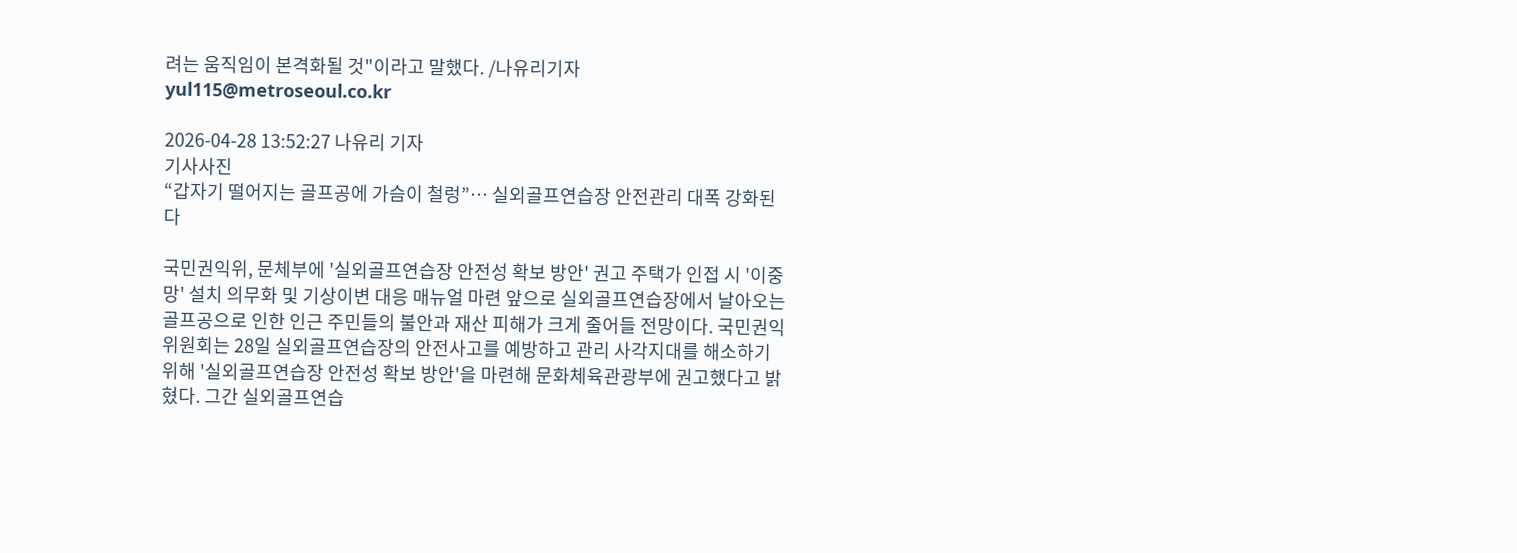려는 움직임이 본격화될 것"이라고 말했다. /나유리기자 yul115@metroseoul.co.kr

2026-04-28 13:52:27 나유리 기자
기사사진
“갑자기 떨어지는 골프공에 가슴이 철렁”… 실외골프연습장 안전관리 대폭 강화된다

국민권익위, 문체부에 '실외골프연습장 안전성 확보 방안' 권고 주택가 인접 시 '이중망' 설치 의무화 및 기상이변 대응 매뉴얼 마련 앞으로 실외골프연습장에서 날아오는 골프공으로 인한 인근 주민들의 불안과 재산 피해가 크게 줄어들 전망이다. 국민권익위원회는 28일 실외골프연습장의 안전사고를 예방하고 관리 사각지대를 해소하기 위해 '실외골프연습장 안전성 확보 방안'을 마련해 문화체육관광부에 권고했다고 밝혔다. 그간 실외골프연습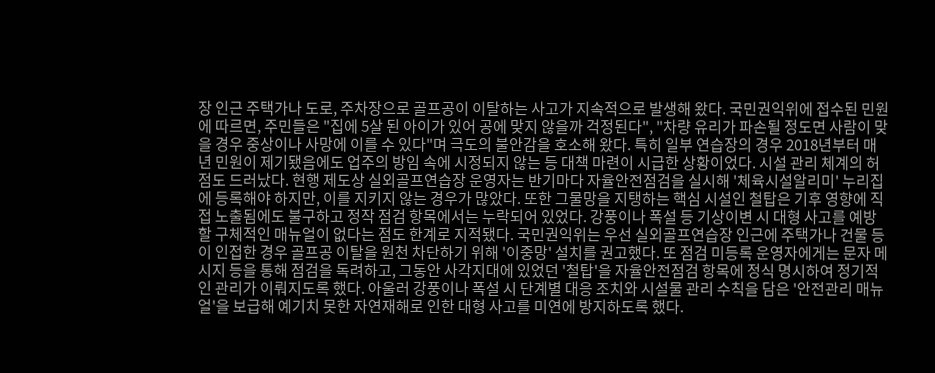장 인근 주택가나 도로, 주차장으로 골프공이 이탈하는 사고가 지속적으로 발생해 왔다. 국민권익위에 접수된 민원에 따르면, 주민들은 "집에 5살 된 아이가 있어 공에 맞지 않을까 걱정된다", "차량 유리가 파손될 정도면 사람이 맞을 경우 중상이나 사망에 이를 수 있다"며 극도의 불안감을 호소해 왔다. 특히 일부 연습장의 경우 2018년부터 매년 민원이 제기됐음에도 업주의 방임 속에 시정되지 않는 등 대책 마련이 시급한 상황이었다. 시설 관리 체계의 허점도 드러났다. 현행 제도상 실외골프연습장 운영자는 반기마다 자율안전점검을 실시해 '체육시설알리미' 누리집에 등록해야 하지만, 이를 지키지 않는 경우가 많았다. 또한 그물망을 지탱하는 핵심 시설인 철탑은 기후 영향에 직접 노출됨에도 불구하고 정작 점검 항목에서는 누락되어 있었다. 강풍이나 폭설 등 기상이변 시 대형 사고를 예방할 구체적인 매뉴얼이 없다는 점도 한계로 지적됐다. 국민권익위는 우선 실외골프연습장 인근에 주택가나 건물 등이 인접한 경우 골프공 이탈을 원천 차단하기 위해 '이중망' 설치를 권고했다. 또 점검 미등록 운영자에게는 문자 메시지 등을 통해 점검을 독려하고, 그동안 사각지대에 있었던 '철탑'을 자율안전점검 항목에 정식 명시하여 정기적인 관리가 이뤄지도록 했다. 아울러 강풍이나 폭설 시 단계별 대응 조치와 시설물 관리 수칙을 담은 '안전관리 매뉴얼'을 보급해 예기치 못한 자연재해로 인한 대형 사고를 미연에 방지하도록 했다.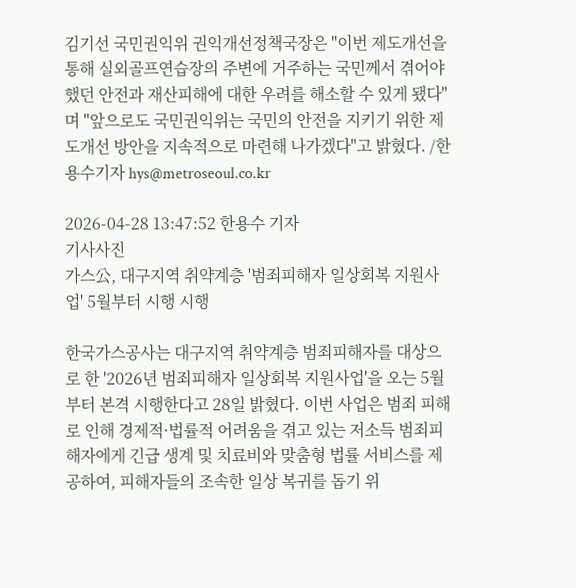김기선 국민권익위 권익개선정책국장은 "이번 제도개선을 통해 실외골프연습장의 주변에 거주하는 국민께서 겪어야 했던 안전과 재산피해에 대한 우려를 해소할 수 있게 됐다"며 "앞으로도 국민권익위는 국민의 안전을 지키기 위한 제도개선 방안을 지속적으로 마련해 나가겠다"고 밝혔다. /한용수기자 hys@metroseoul.co.kr

2026-04-28 13:47:52 한용수 기자
기사사진
가스公, 대구지역 취약계층 '범죄피해자 일상회복 지원사업' 5월부터 시행 시행

한국가스공사는 대구지역 취약계층 범죄피해자를 대상으로 한 '2026년 범죄피해자 일상회복 지원사업'을 오는 5월부터 본격 시행한다고 28일 밝혔다. 이번 사업은 범죄 피해로 인해 경제적·법률적 어려움을 겪고 있는 저소득 범죄피해자에게 긴급 생계 및 치료비와 맞춤형 법률 서비스를 제공하여, 피해자들의 조속한 일상 복귀를 돕기 위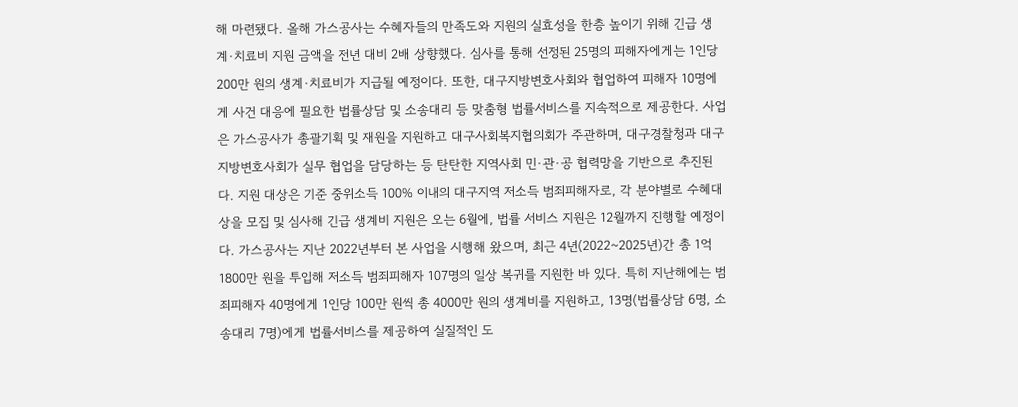해 마련됐다. 올해 가스공사는 수혜자들의 만족도와 지원의 실효성을 한층 높이기 위해 긴급 생계·치료비 지원 금액을 전년 대비 2배 상향했다. 심사를 통해 선정된 25명의 피해자에게는 1인당 200만 원의 생계·치료비가 지급될 예정이다. 또한, 대구지방변호사회와 협업하여 피해자 10명에게 사건 대응에 필요한 법률상담 및 소송대리 등 맞춤형 법률서비스를 지속적으로 제공한다. 사업은 가스공사가 총괄기획 및 재원을 지원하고 대구사회복지협의회가 주관하며, 대구경찰청과 대구지방변호사회가 실무 협업을 담당하는 등 탄탄한 지역사회 민·관·공 협력망을 기반으로 추진된다. 지원 대상은 기준 중위소득 100% 이내의 대구지역 저소득 범죄피해자로, 각 분야별로 수혜대상을 모집 및 심사해 긴급 생계비 지원은 오는 6월에, 법률 서비스 지원은 12월까지 진행할 예정이다. 가스공사는 지난 2022년부터 본 사업을 시행해 왔으며, 최근 4년(2022~2025년)간 총 1억 1800만 원을 투입해 저소득 범죄피해자 107명의 일상 복귀를 지원한 바 있다. 특히 지난해에는 범죄피해자 40명에게 1인당 100만 원씩 총 4000만 원의 생계비를 지원하고, 13명(법률상담 6명, 소송대리 7명)에게 법률서비스를 제공하여 실질적인 도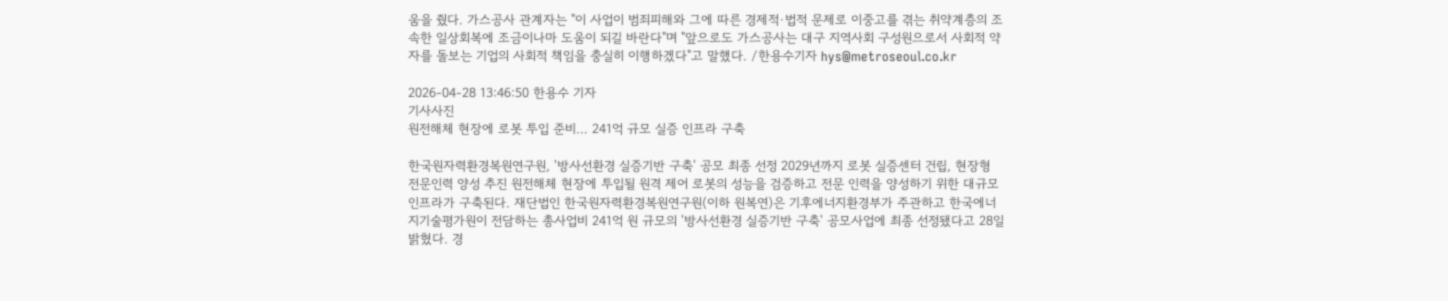움을 줬다. 가스공사 관계자는 "이 사업이 범죄피해와 그에 따른 경제적·법적 문제로 이중고를 겪는 취약계층의 조속한 일상회복에 조금이나마 도움이 되길 바란다"며 "앞으로도 가스공사는 대구 지역사회 구성원으로서 사회적 약자를 돌보는 기업의 사회적 책임을 충실히 이행하겠다"고 말했다. /한용수기자 hys@metroseoul.co.kr

2026-04-28 13:46:50 한용수 기자
기사사진
원전해체 현장에 로봇 투입 준비… 241억 규모 실증 인프라 구축

한국원자력환경복원연구원, '방사선환경 실증기반 구축' 공모 최종 선정 2029년까지 로봇 실증센터 건립, 현장형 전문인력 양성 추진 원전해체 현장에 투입될 원격 제어 로봇의 성능을 검증하고 전문 인력을 양성하기 위한 대규모 인프라가 구축된다. 재단법인 한국원자력환경복원연구원(이하 원복연)은 기후에너지환경부가 주관하고 한국에너지기술평가원이 전담하는 총사업비 241억 원 규모의 '방사선환경 실증기반 구축' 공모사업에 최종 선정됐다고 28일 밝혔다. 경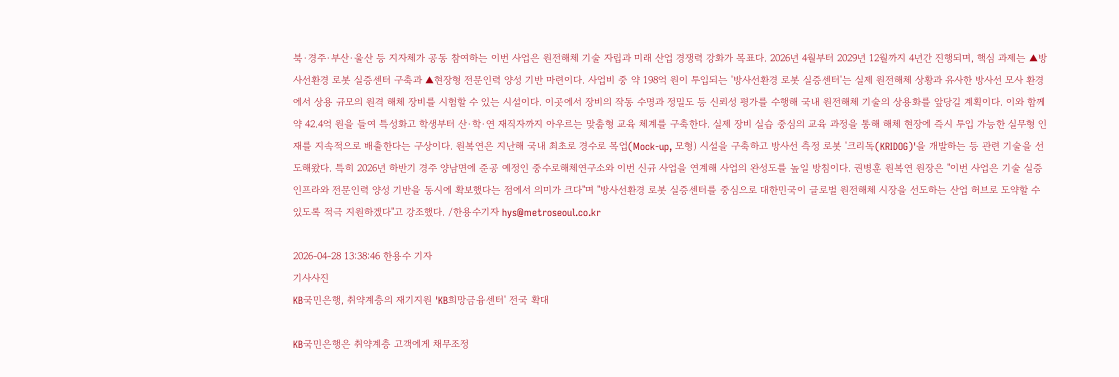북·경주·부산·울산 등 지자체가 공동 참여하는 이번 사업은 원전해체 기술 자립과 미래 산업 경쟁력 강화가 목표다. 2026년 4월부터 2029년 12월까지 4년간 진행되며, 핵심 과제는 ▲방사선환경 로봇 실증센터 구축과 ▲현장형 전문인력 양성 기반 마련이다. 사업비 중 약 198억 원이 투입되는 '방사선환경 로봇 실증센터'는 실제 원전해체 상황과 유사한 방사선 모사 환경에서 상용 규모의 원격 해체 장비를 시험할 수 있는 시설이다. 이곳에서 장비의 작동 수명과 정밀도 등 신뢰성 평가를 수행해 국내 원전해체 기술의 상용화를 앞당길 계획이다. 이와 함께 약 42.4억 원을 들여 특성화고 학생부터 산·학·연 재직자까지 아우르는 맞춤형 교육 체계를 구축한다. 실제 장비 실습 중심의 교육 과정을 통해 해체 현장에 즉시 투입 가능한 실무형 인재를 지속적으로 배출한다는 구상이다. 원복연은 지난해 국내 최초로 경수로 목업(Mock-up, 모형) 시설을 구축하고 방사선 측정 로봇 '크리독(KRIDOG)'을 개발하는 등 관련 기술을 선도해왔다. 특히 2026년 하반기 경주 양남면에 준공 예정인 중수로해체연구소와 이번 신규 사업을 연계해 사업의 완성도를 높일 방침이다. 권병훈 원복연 원장은 "이번 사업은 기술 실증 인프라와 전문인력 양성 기반을 동시에 확보했다는 점에서 의미가 크다"며 "방사선환경 로봇 실증센터를 중심으로 대한민국이 글로벌 원전해체 시장을 선도하는 산업 허브로 도약할 수 있도록 적극 지원하겠다"고 강조했다. /한용수기자 hys@metroseoul.co.kr

2026-04-28 13:38:46 한용수 기자
기사사진
KB국민은행, 취약계층의 재기지원 'KB희망금융센터' 전국 확대

KB국민은행은 취약계층 고객에게 채무조정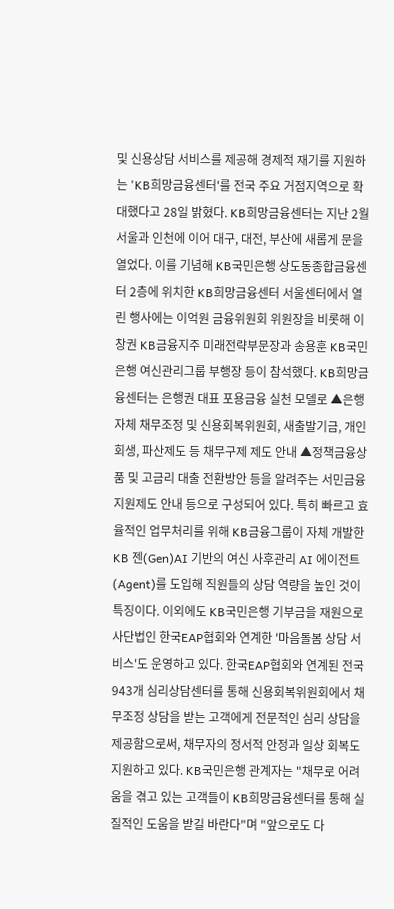및 신용상담 서비스를 제공해 경제적 재기를 지원하는 'KB희망금융센터'를 전국 주요 거점지역으로 확대했다고 28일 밝혔다. KB희망금융센터는 지난 2월 서울과 인천에 이어 대구, 대전, 부산에 새롭게 문을 열었다. 이를 기념해 KB국민은행 상도동종합금융센터 2층에 위치한 KB희망금융센터 서울센터에서 열린 행사에는 이억원 금융위원회 위원장을 비롯해 이창권 KB금융지주 미래전략부문장과 송용훈 KB국민은행 여신관리그룹 부행장 등이 참석했다. KB희망금융센터는 은행권 대표 포용금융 실천 모델로 ▲은행 자체 채무조정 및 신용회복위원회, 새출발기금, 개인회생, 파산제도 등 채무구제 제도 안내 ▲정책금융상품 및 고금리 대출 전환방안 등을 알려주는 서민금융 지원제도 안내 등으로 구성되어 있다. 특히 빠르고 효율적인 업무처리를 위해 KB금융그룹이 자체 개발한 KB 젠(Gen)AI 기반의 여신 사후관리 AI 에이전트(Agent)를 도입해 직원들의 상담 역량을 높인 것이 특징이다. 이외에도 KB국민은행 기부금을 재원으로 사단법인 한국EAP협회와 연계한 '마음돌봄 상담 서비스'도 운영하고 있다. 한국EAP협회와 연계된 전국 943개 심리상담센터를 통해 신용회복위원회에서 채무조정 상담을 받는 고객에게 전문적인 심리 상담을 제공함으로써, 채무자의 정서적 안정과 일상 회복도 지원하고 있다. KB국민은행 관계자는 "채무로 어려움을 겪고 있는 고객들이 KB희망금융센터를 통해 실질적인 도움을 받길 바란다"며 "앞으로도 다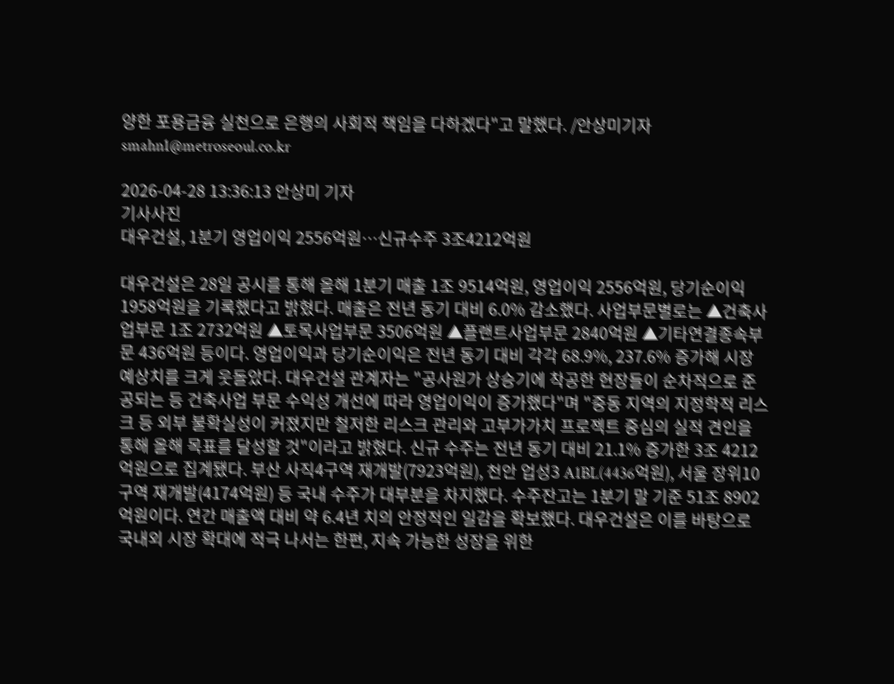양한 포용금융 실천으로 은행의 사회적 책임을 다하겠다"고 말했다. /안상미기자 smahn1@metroseoul.co.kr

2026-04-28 13:36:13 안상미 기자
기사사진
대우건설, 1분기 영업이익 2556억원…신규수주 3조4212억원

대우건설은 28일 공시를 통해 올해 1분기 매출 1조 9514억원, 영업이익 2556억원, 당기순이익 1958억원을 기록했다고 밝혔다. 매출은 전년 동기 대비 6.0% 감소했다. 사업부문별로는 ▲건축사업부문 1조 2732억원 ▲토목사업부문 3506억원 ▲플랜트사업부문 2840억원 ▲기타연결종속부문 436억원 등이다. 영업이익과 당기순이익은 전년 동기 대비 각각 68.9%, 237.6% 증가해 시장 예상치를 크게 웃돌았다. 대우건설 관계자는 "공사원가 상승기에 착공한 현장들이 순차적으로 준공되는 등 건축사업 부문 수익성 개선에 따라 영업이익이 증가했다"며 "중동 지역의 지정학적 리스크 등 외부 불확실성이 커졌지만 철저한 리스크 관리와 고부가가치 프로젝트 중심의 실적 견인을 통해 올해 목표를 달성할 것"이라고 밝혔다. 신규 수주는 전년 동기 대비 21.1% 증가한 3조 4212억원으로 집계됐다. 부산 사직4구역 재개발(7923억원), 천안 업성3 A1BL(4436억원), 서울 장위10구역 재개발(4174억원) 등 국내 수주가 대부분을 차지했다. 수주잔고는 1분기 말 기준 51조 8902억원이다. 연간 매출액 대비 약 6.4년 치의 안정적인 일감을 확보했다. 대우건설은 이를 바탕으로 국내외 시장 확대에 적극 나서는 한편, 지속 가능한 성장을 위한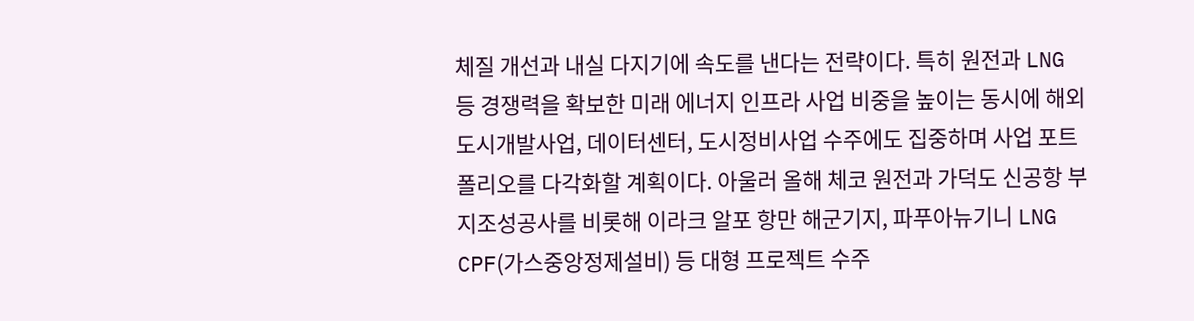체질 개선과 내실 다지기에 속도를 낸다는 전략이다. 특히 원전과 LNG 등 경쟁력을 확보한 미래 에너지 인프라 사업 비중을 높이는 동시에 해외 도시개발사업, 데이터센터, 도시정비사업 수주에도 집중하며 사업 포트폴리오를 다각화할 계획이다. 아울러 올해 체코 원전과 가덕도 신공항 부지조성공사를 비롯해 이라크 알포 항만 해군기지, 파푸아뉴기니 LNG CPF(가스중앙정제설비) 등 대형 프로젝트 수주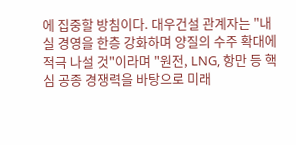에 집중할 방침이다. 대우건설 관계자는 "내실 경영을 한층 강화하며 양질의 수주 확대에 적극 나설 것"이라며 "원전, LNG, 항만 등 핵심 공종 경쟁력을 바탕으로 미래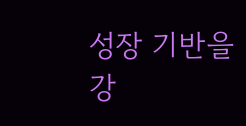성장 기반을 강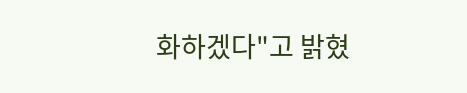화하겠다"고 밝혔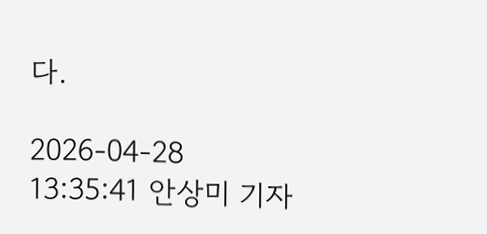다.

2026-04-28 13:35:41 안상미 기자